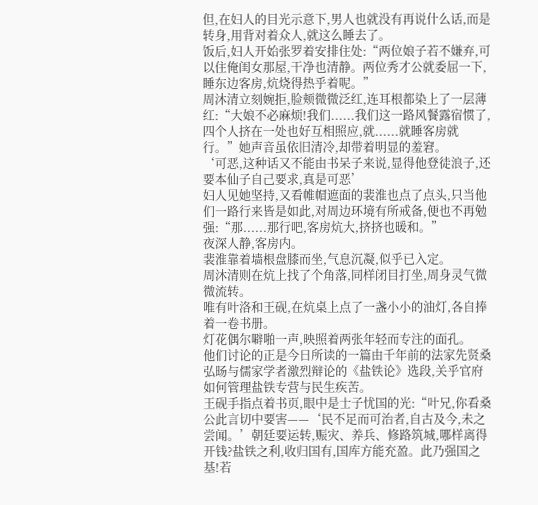但,在妇人的目光示意下,男人也就没有再说什么话,而是转身,用背对着众人,就这么睡去了。
饭后,妇人开始张罗着安排住处:“两位娘子若不嫌弃,可以住俺闺女那屋,干净也清静。两位秀才公就委屈一下,睡东边客房,炕烧得热乎着呢。”
周沐清立刻婉拒,脸颊微微泛红,连耳根都染上了一层薄红:“大娘不必麻烦!我们......我们这一路风餐露宿惯了,四个人挤在一处也好互相照应,就......就睡客房就行。”她声音虽依旧清冷,却带着明显的羞窘。
‘可恶,这种话又不能由书呆子来说,显得他登徒浪子,还要本仙子自己要求,真是可恶’
妇人见她坚持,又看帷帽遮面的裴淮也点了点头,只当他们一路行来皆是如此,对周边环境有所戒备,便也不再勉强:“那......那行吧,客房炕大,挤挤也暖和。”
夜深人静,客房内。
裴淮靠着墙根盘膝而坐,气息沉凝,似乎已入定。
周沐清则在炕上找了个角落,同样闭目打坐,周身灵气微微流转。
唯有叶洛和王砚,在炕桌上点了一盏小小的油灯,各自捧着一卷书册。
灯花偶尔噼啪一声,映照着两张年轻而专注的面孔。
他们讨论的正是今日所读的一篇由千年前的法家先贤桑弘旸与儒家学者激烈辩论的《盐铁论》选段,关乎官府如何管理盐铁专营与民生疾苦。
王砚手指点着书页,眼中是士子忧国的光:“叶兄,你看桑公此言切中要害——‘民不足而可治者,自古及今,未之尝闻。’朝廷要运转,赈灾、养兵、修路筑城,哪样离得开钱?盐铁之利,收归国有,国库方能充盈。此乃强国之基!若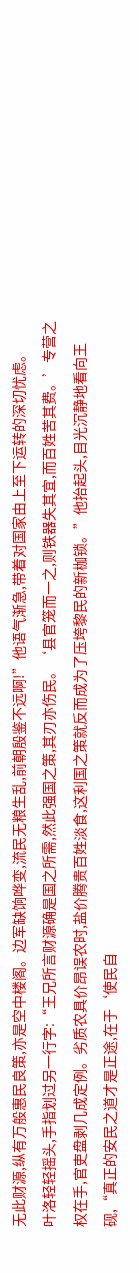无此财源,纵有万般惠民良策,亦是空中楼阁。边军缺饷哗变,流民无粮生乱,前朝殷鉴不远啊!”他语气渐急,带着对国家由上至下运转的深切忧虑。
叶洛轻轻摇头,手指划过另一行字:“王兄所言财源确是国之所需,然此强国之策,其刃亦伤民。‘县官笼而一之,则铁器失其宜,而百姓苦其费。’专营之权在手,官吏盘剥几成定例。劣质农具价昂误农时,盐价腾贵百姓淡食,这利国之策就反而成为了压垮黎民的新枷锁。”他抬起头,目光沉静地看向王砚,“真正的安民之道才是正途,在于‘使民自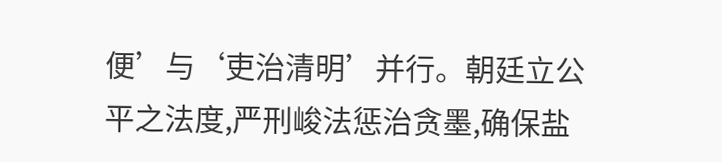便’与‘吏治清明’并行。朝廷立公平之法度,严刑峻法惩治贪墨,确保盐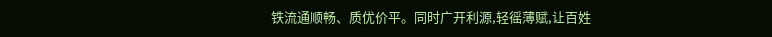铁流通顺畅、质优价平。同时广开利源,轻徭薄赋,让百姓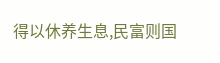得以休养生息,民富则国